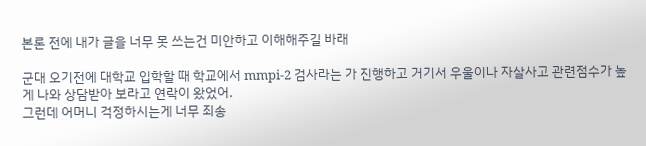본론 전에 내가 글을 너무 못 쓰는건 미안하고 이해해주길 바래

군대 오기전에 대학교 입학할 때 학교에서 mmpi-2 검사라는 가 진행하고 거기서 우울이나 자살사고 관련점수가 높게 나와 상담받아 보라고 연락이 왔었어.
그런데 어머니 걱정하시는게 너무 죄송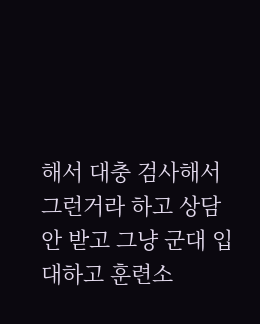해서 대충 검사해서 그런거라 하고 상담 안 받고 그냥 군대 입대하고 훈련소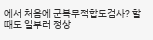에서 처음에 군복무적합도검사? 할때도 일부러 정상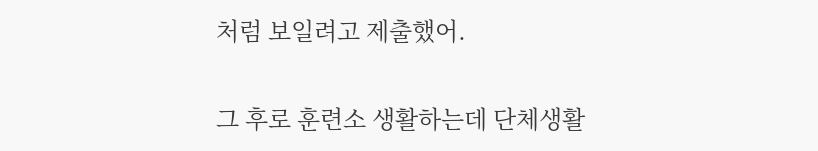처럼 보일려고 제출했어.

그 후로 훈련소 생활하는데 단체생활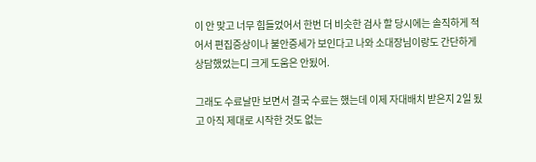이 안 맞고 너무 힘들었어서 한번 더 비슷한 검사 할 당시에는 솔직하게 적어서 편집증상이나 불안증세가 보인다고 나와 소대장님이랑도 간단하게 상담했었는디 크게 도움은 안됬어.

그래도 수료날만 보면서 결국 수료는 했는데 이제 자대배치 받은지 2일 됬고 아직 제대로 시작한 것도 없는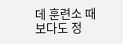데 훈련소 때보다도 정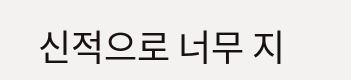신적으로 너무 지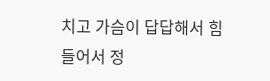치고 가슴이 답답해서 힘들어서 정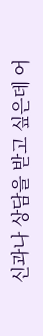신과나 상담을 받고 싶은데 어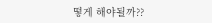떻게 해야될까??